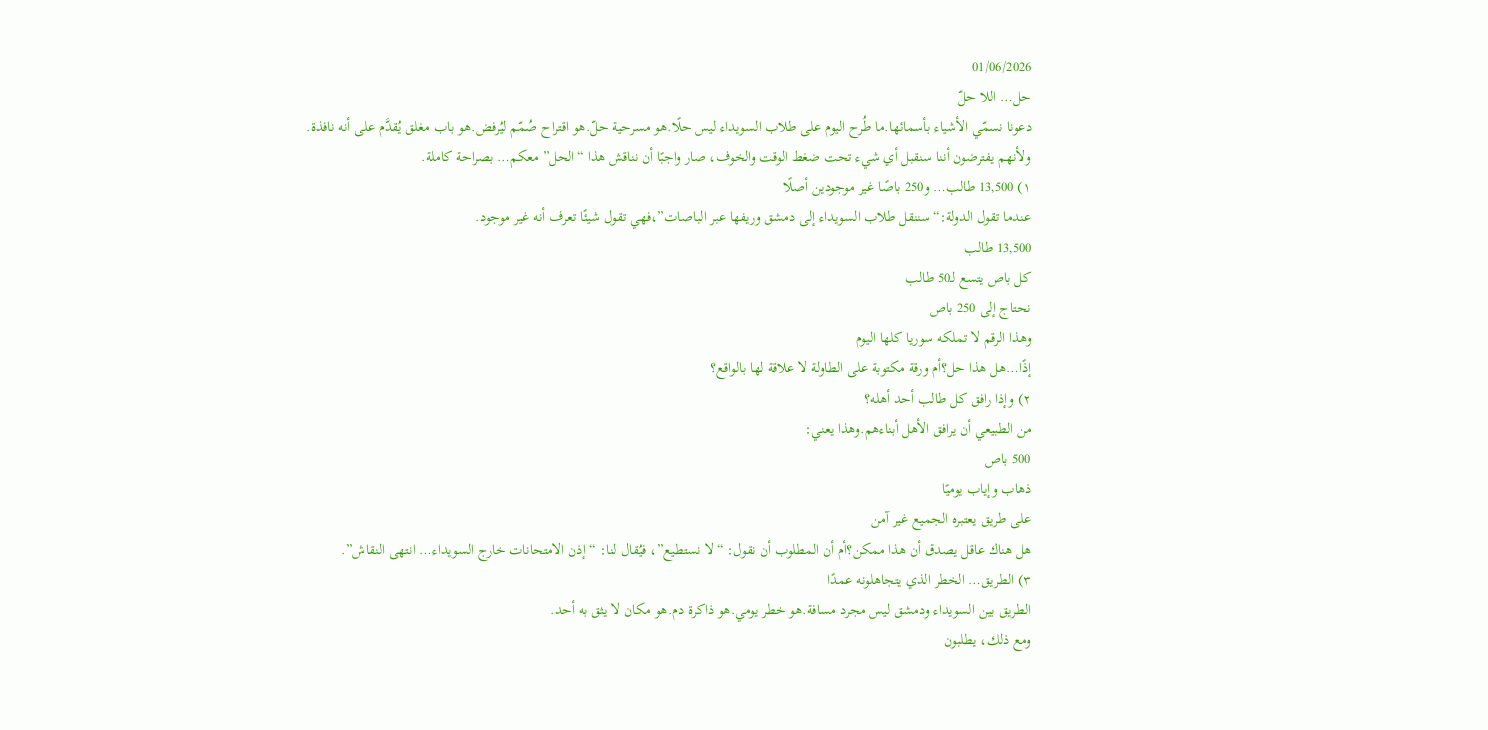01/06/2026
حل… اللا حلّ
دعونا نسمّي الأشياء بأسمائها.ما طُرح اليوم على طلاب السويداء ليس حلًا.هو مسرحية حلّ.هو اقتراح صُمّم ليُرفض.هو باب مغلق يُقدَّم على أنه نافذة.
ولأنهم يفترضون أننا سنقبل أي شيء تحت ضغط الوقت والخوف، صار واجبًا أن نناقش هذا “الحل” معكم… بصراحة كاملة.
١) 13,500 طالب… و250 باصًا غير موجودين أصلًا
عندما تقول الدولة:“سننقل طلاب السويداء إلى دمشق وريفها عبر الباصات”،فهي تقول شيئًا تعرف أنه غير موجود.
13,500 طالب
كل باص يتسع لـ50 طالب
نحتاج إلى 250 باص
وهذا الرقم لا تملكه سوريا كلها اليوم
إذًا…هل هذا حل؟أم ورقة مكتوبة على الطاولة لا علاقة لها بالواقع؟
٢) وإذا رافق كل طالب أحد أهله؟
من الطبيعي أن يرافق الأهل أبناءهم.وهذا يعني:
500 باص
ذهاب وإياب يوميًا
على طريق يعتبره الجميع غير آمن
هل هناك عاقل يصدق أن هذا ممكن؟أم أن المطلوب أن نقول: “لا نستطيع”، فيُقال لنا: “إذن الامتحانات خارج السويداء… انتهى النقاش”.
٣) الطريق… الخطر الذي يتجاهلونه عمدًا
الطريق بين السويداء ودمشق ليس مجرد مسافة.هو خطر يومي.هو ذاكرة دم.هو مكان لا يثق به أحد.
ومع ذلك، يطلبون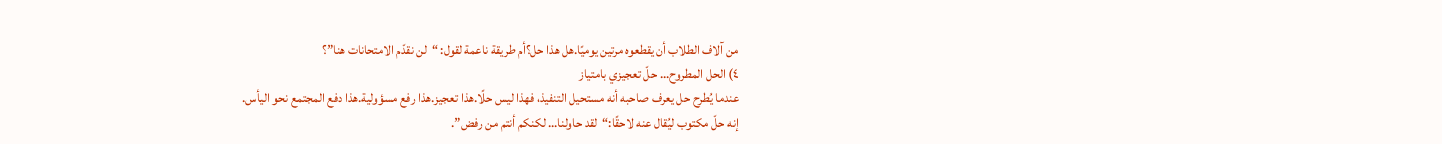من آلاف الطلاب أن يقطعوه مرتين يوميًا.هل هذا حل؟أم طريقة ناعمة لقول: “لن نقدّم الامتحانات هنا”؟
٤) الحل المطروح… حلّ تعجيزي بامتياز
عندما يُطرح حل يعرف صاحبه أنه مستحيل التنفيذ، فهذا ليس حلًا.هذا تعجيز.هذا رفع مسؤولية.هذا دفع المجتمع نحو اليأس.
إنه حلّ مكتوب ليُقال عنه لاحقًا:“لقد حاولنا… لكنكم أنتم من رفض”.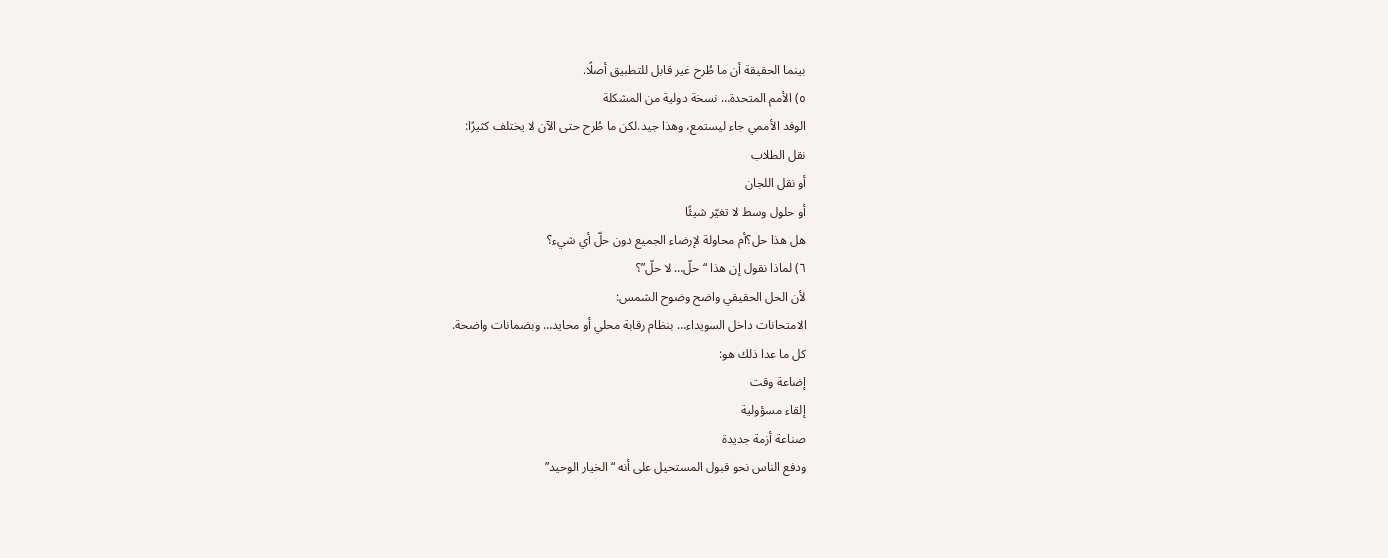بينما الحقيقة أن ما طُرح غير قابل للتطبيق أصلًا.
٥) الأمم المتحدة… نسخة دولية من المشكلة
الوفد الأممي جاء ليستمع، وهذا جيد.لكن ما طُرح حتى الآن لا يختلف كثيرًا:
نقل الطلاب
أو نقل اللجان
أو حلول وسط لا تغيّر شيئًا
هل هذا حل؟أم محاولة لإرضاء الجميع دون حلّ أي شيء؟
٦) لماذا نقول إن هذا “حلّ… لا حلّ”؟
لأن الحل الحقيقي واضح وضوح الشمس:
الامتحانات داخل السويداء… بنظام رقابة محلي أو محايد… وبضمانات واضحة.
كل ما عدا ذلك هو:
إضاعة وقت
إلقاء مسؤولية
صناعة أزمة جديدة
ودفع الناس نحو قبول المستحيل على أنه “الخيار الوحيد”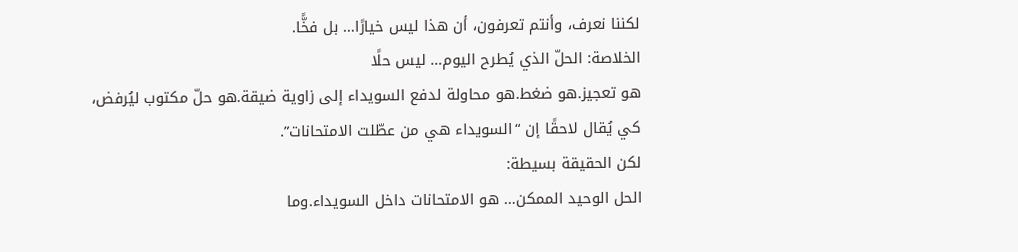لكننا نعرف، وأنتم تعرفون، أن هذا ليس خيارًا… بل فخًّا.
الخلاصة: الحلّ الذي يُطرح اليوم… ليس حلًا
هو تعجيز.هو ضغط.هو محاولة لدفع السويداء إلى زاوية ضيقة.هو حلّ مكتوب ليُرفض، كي يُقال لاحقًا إن “السويداء هي من عطّلت الامتحانات”.
لكن الحقيقة بسيطة:
الحل الوحيد الممكن… هو الامتحانات داخل السويداء.وما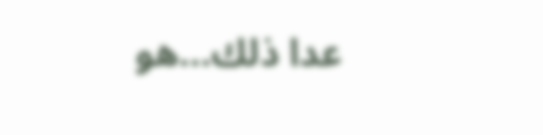عدا ذلك…هو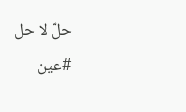حلّ لا حل
#عين